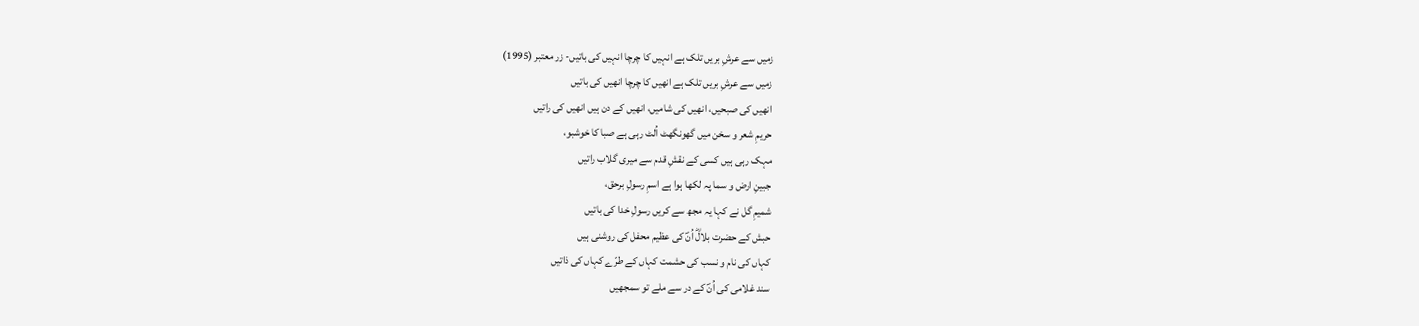زمیں سے عرشِ بریں تلک ہے انہیں کا چرچا انہیں کی باتیں- زر معتبر (1995)
زمیں سے عرشِ بریں تلک ہے انھیں کا چرچا انھیں کی باتیں
انھیں کی صبحیں، انھیں کی شامیں، انھیں کے دن ہیں انھیں کی راتیں
حریمِ شعر و سخن میں گھونگھٹ اُلٹ رہی ہے صبا کا خوشبو،
مہک رہی ہیں کسی کے نقشِ قدم سے میری گلاب راتیں
جبینِ ارض و سما پہ لکھا ہوا ہے اسمِ رسولِ برحق،
شمیمِ گل نے کہا یہ مجھ سے کریں رسولِ خدا کی باتیں
حبش کے حضرت بلالؓ اُنؐ کی عظیم محفل کی روشنی ہیں
کہاں کی نام و نسب کی حشمت کہاں کے طرّے کہاں کی ذاتیں
سند غلامی کی اُنؐ کے در سے ملے تو سمجھیں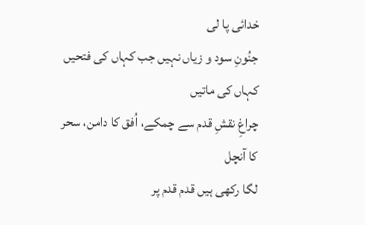خدائی پا لی
جنُونِ سود و زیاں نہیں جب کہاں کی فتحیں کہاں کی ماتیں
چراغِ نقشِ قدم سے چمکے، اُفق کا دامن، سحر کا آنچل
لگا رکھی ہیں قدم قدم پر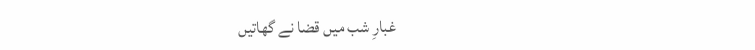غبارِ شب میں قضا نے گھاتیں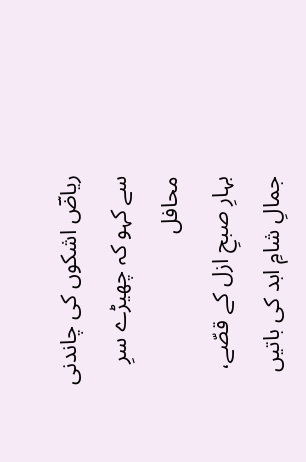ریاضؔ اشکوں کی چاندنی سے کہو کہ چھیڑے سرِ محافل
بہارِ صبحِ ازل کے قصّے، جمالِ شامِ ابد کی باتیں